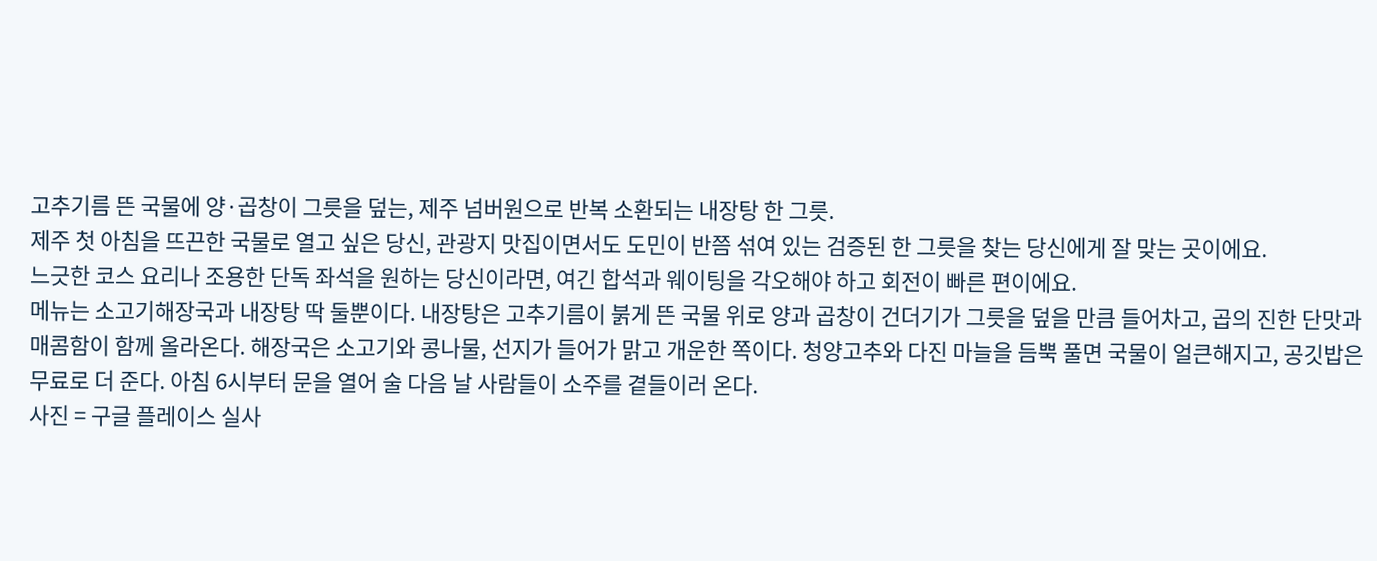고추기름 뜬 국물에 양·곱창이 그릇을 덮는, 제주 넘버원으로 반복 소환되는 내장탕 한 그릇.
제주 첫 아침을 뜨끈한 국물로 열고 싶은 당신, 관광지 맛집이면서도 도민이 반쯤 섞여 있는 검증된 한 그릇을 찾는 당신에게 잘 맞는 곳이에요.
느긋한 코스 요리나 조용한 단독 좌석을 원하는 당신이라면, 여긴 합석과 웨이팅을 각오해야 하고 회전이 빠른 편이에요.
메뉴는 소고기해장국과 내장탕 딱 둘뿐이다. 내장탕은 고추기름이 붉게 뜬 국물 위로 양과 곱창이 건더기가 그릇을 덮을 만큼 들어차고, 곱의 진한 단맛과 매콤함이 함께 올라온다. 해장국은 소고기와 콩나물, 선지가 들어가 맑고 개운한 쪽이다. 청양고추와 다진 마늘을 듬뿍 풀면 국물이 얼큰해지고, 공깃밥은 무료로 더 준다. 아침 6시부터 문을 열어 술 다음 날 사람들이 소주를 곁들이러 온다.
사진 = 구글 플레이스 실사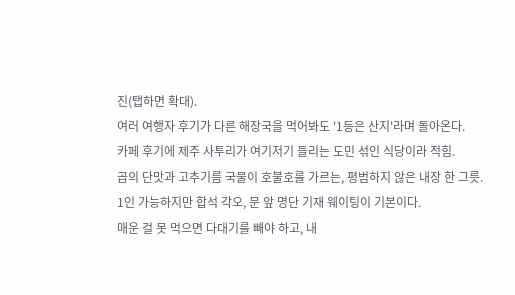진(탭하면 확대).
여러 여행자 후기가 다른 해장국을 먹어봐도 '1등은 산지'라며 돌아온다.
카페 후기에 제주 사투리가 여기저기 들리는 도민 섞인 식당이라 적힘.
곱의 단맛과 고추기름 국물이 호불호를 가르는, 평범하지 않은 내장 한 그릇.
1인 가능하지만 합석 각오, 문 앞 명단 기재 웨이팅이 기본이다.
매운 걸 못 먹으면 다대기를 빼야 하고, 내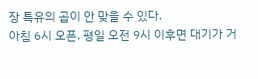장 특유의 곱이 안 맞을 수 있다.
아침 6시 오픈. 평일 오전 9시 이후면 대기가 거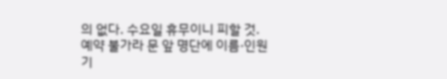의 없다. 수요일 휴무이니 피할 것. 예약 불가라 문 앞 명단에 이름·인원 기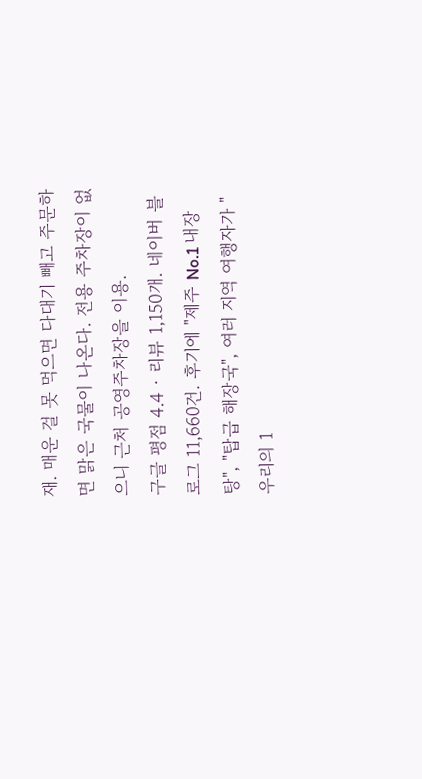재. 매운 걸 못 먹으면 다대기 빼고 주문하면 맑은 국물이 나온다. 전용 주차장이 없으니 근처 공영주차장을 이용.
구글 평점 4.4 · 리뷰 1,150개. 네이버 블로그 11,660건. 후기에 "제주 No.1 내장탕", "탑급 해장국", 여러 지역 여행자가 "우리의 1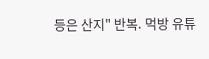등은 산지" 반복. 먹방 유튜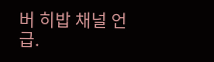버 히밥 채널 언급.